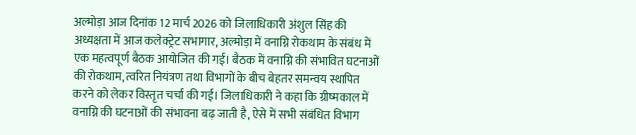अल्मोड़ा आज दिनांक 12 मार्च 2026 को जिलाधिकारी अंशुल सिंह की अध्यक्षता में आज कलेक्ट्रेट सभागार, अल्मोड़ा में वनाग्नि रोकथाम के संबंध में एक महत्वपूर्ण बैठक आयोजित की गई। बैठक में वनाग्नि की संभावित घटनाओं की रोकथाम, त्वरित नियंत्रण तथा विभागों के बीच बेहतर समन्वय स्थापित करने को लेकर विस्तृत चर्चा की गई। जिलाधिकारी ने कहा कि ग्रीष्मकाल में वनाग्नि की घटनाओं की संभावना बढ़ जाती है, ऐसे में सभी संबंधित विभाग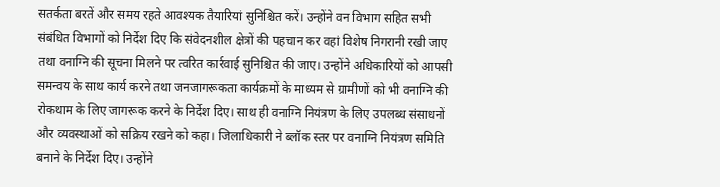सतर्कता बरतें और समय रहते आवश्यक तैयारियां सुनिश्चित करें। उन्होंने वन विभाग सहित सभी संबंधित विभागों को निर्देश दिए कि संवेदनशील क्षेत्रों की पहचान कर वहां विशेष निगरानी रखी जाए तथा वनाग्नि की सूचना मिलने पर त्वरित कार्रवाई सुनिश्चित की जाए। उन्होंने अधिकारियों को आपसी समन्वय के साथ कार्य करने तथा जनजागरूकता कार्यक्रमों के माध्यम से ग्रामीणों को भी वनाग्नि की रोकथाम के लिए जागरूक करने के निर्देश दिए। साथ ही वनाग्नि नियंत्रण के लिए उपलब्ध संसाधनों और व्यवस्थाओं को सक्रिय रखने को कहा। जिलाधिकारी ने ब्लॉक स्तर पर वनाग्नि नियंत्रण समिति बनाने के निर्देश दिए। उन्होंने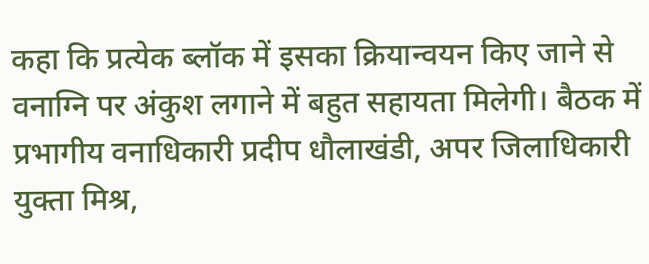कहा कि प्रत्येक ब्लॉक में इसका क्रियान्वयन किए जाने से वनाग्नि पर अंकुश लगाने में बहुत सहायता मिलेगी। बैठक में प्रभागीय वनाधिकारी प्रदीप धौलाखंडी, अपर जिलाधिकारी युक्ता मिश्र,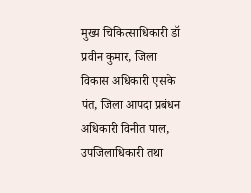मुख्य चिकित्साधिकारी डॉ प्रवीन कुमार, जिला विकास अधिकारी एसके पंत, जिला आपदा प्रबंधन अधिकारी विनीत पाल, उपजिलाधिकारी तथा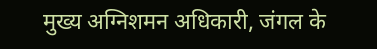मुख्य अग्निशमन अधिकारी, जंगल के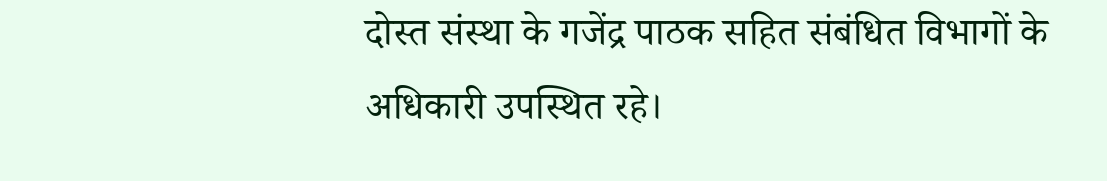दोस्त संस्था के गजेंद्र पाठक सहित संबंधित विभागों के अधिकारी उपस्थित रहे।